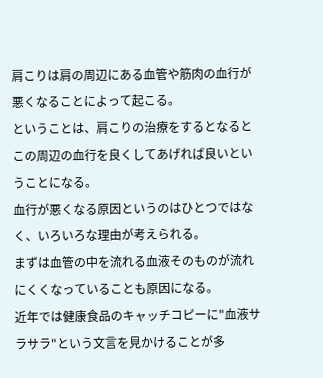肩こりは肩の周辺にある血管や筋肉の血行が悪くなることによって起こる。
ということは、肩こりの治療をするとなるとこの周辺の血行を良くしてあげれば良いということになる。
血行が悪くなる原因というのはひとつではなく、いろいろな理由が考えられる。
まずは血管の中を流れる血液そのものが流れにくくなっていることも原因になる。
近年では健康食品のキャッチコピーに"血液サラサラ"という文言を見かけることが多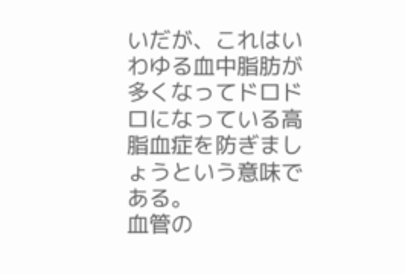いだが、これはいわゆる血中脂肪が多くなってドロドロになっている高脂血症を防ぎましょうという意味である。
血管の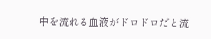中を流れる血液がドロドロだと流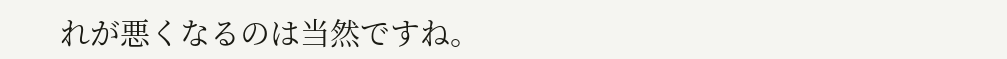れが悪くなるのは当然ですね。